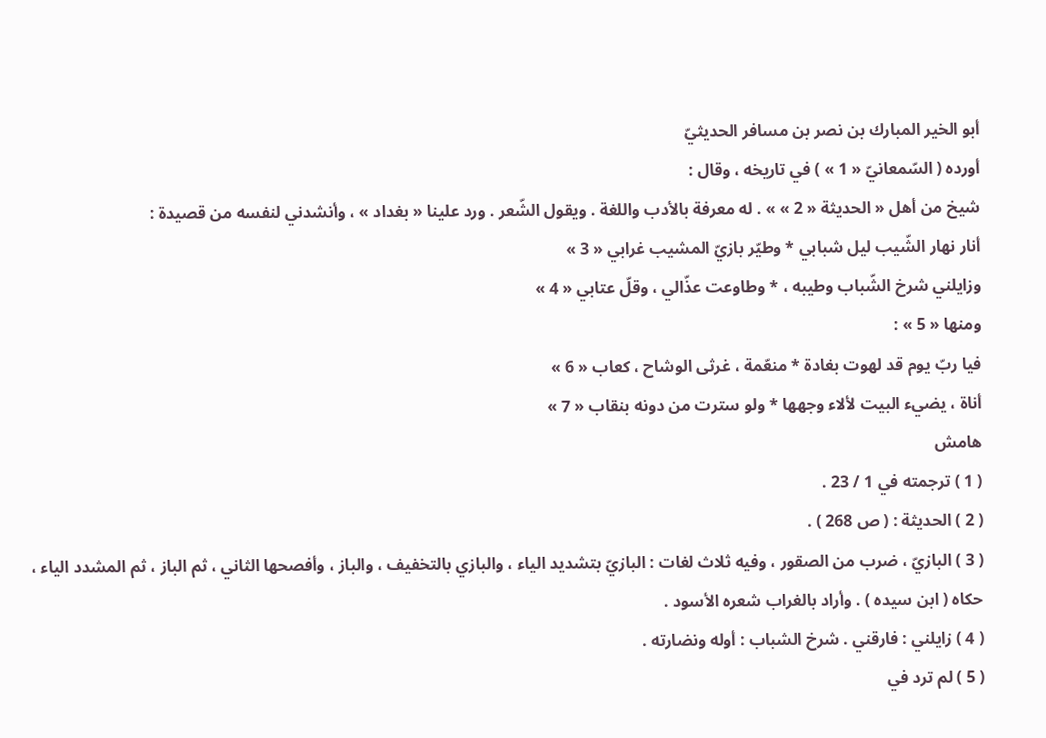أبو الخير المبارك بن نصر بن مسافر الحديثيّ
أورده ( السّمعانيّ « 1 » ) في تاريخه ، وقال :
شيخ من أهل « الحديثة « 2 » » . له معرفة بالأدب واللغة . ويقول الشّعر . ورد علينا « بغداد » ، وأنشدني لنفسه من قصيدة :
أنار نهار الشّيب ليل شبابي * وطيّر بازيّ المشيب غرابي « 3 »
وزايلني شرخ الشّباب وطيبه ، * وطاوعت عذّالي ، وقلّ عتابي « 4 »
ومنها « 5 » :
فيا ربّ يوم قد لهوت بغادة * منعّمة ، غرثى الوشاح ، كعاب « 6 »
أناة ، يضيء البيت لألاء وجهها * ولو سترت من دونه بنقاب « 7 »
هامش
( 1 ) ترجمته في 1 / 23 .
( 2 ) الحديثة : ( ص 268 ) .
( 3 ) البازيّ ، ضرب من الصقور ، وفيه ثلاث لغات : البازيّ بتشديد الياء ، والبازي بالتخفيف ، والباز ، وأفصحها الثاني ، ثم الباز ، ثم المشدد الياء ، حكاه ( ابن سيده ) . وأراد بالغراب شعره الأسود .
( 4 ) زايلني : فارقني . شرخ الشباب : أوله ونضارته .
( 5 ) لم ترد في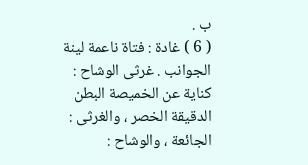ب .
( 6 ) غادة : فتاة ناعمة لينة الجوانب . غرثى الوشاح : كناية عن الخميصة البطن الدقيقة الخصر ، والغرثى : الجائعة ، والوشاح :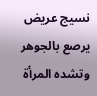نسيج عريض يرصع بالجوهر وتشده المرأة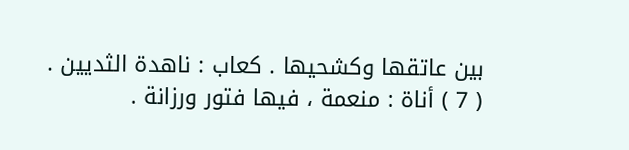بين عاتقها وكشحيها . كعاب : ناهدة الثديين .
( 7 ) أناة : منعمة ، فيها فتور ورزانة .